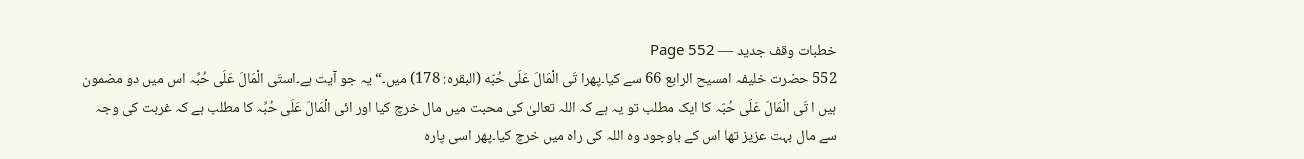خطبات وقف جدید — Page 552
552 حضرت خلیفہ امسیح الرابع 66 سے کیا۔پھرا تَى الْمَالَ عَلَى حُبّه (البقرہ: 178) میں۔“ یہ جو آیت ہے۔استَى الْمَالَ عَلَى حُبِّہ اس میں دو مضمون ہیں ا تَى الْمَالَ عَلَى حُبّہ کا ایک مطلب تو یہ ہے کہ اللہ تعالیٰ کی محبت میں مال خرچ کیا اور ائی الْمَالَ عَلَی حُبِّہ کا مطلب ہے کہ غربت کی وجہ سے مال بہت عزیز تھا اس کے باوجود وہ اللہ کی راہ میں خرچ کیا۔پھر اسی پارہ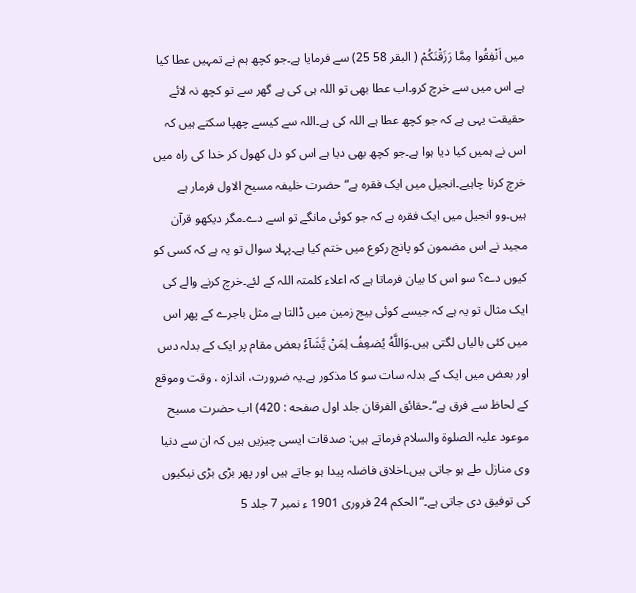میں اَنْفِقُوا مِمَّا رَزَقْنَكُمْ ( البقر 58 25) سے فرمایا ہے۔جو کچھ ہم نے تمہیں عطا کیا ہے اس میں سے خرچ کرو۔اب عطا بھی تو اللہ ہی کی ہے گھر سے تو کچھ نہ لائے حقیقت یہی ہے کہ جو کچھ عطا ہے اللہ کی ہے۔اللہ سے کیسے چھپا سکتے ہیں کہ اس نے ہمیں کیا دیا ہوا ہے۔جو کچھ بھی دیا ہے اس کو دل کھول کر خدا کی راہ میں خرچ کرنا چاہیے۔انجیل میں ایک فقرہ ہے“ حضرت خلیفہ مسیح الاول فرمار ہے ہیں۔وو انجیل میں ایک فقرہ ہے کہ جو کوئی مانگے تو اسے دے۔مگر دیکھو قرآن مجید نے اس مضمون کو پانچ رکوع میں ختم کیا ہے۔پہلا سوال تو یہ ہے کہ کسی کو کیوں دے؟ سو اس کا بیان فرماتا ہے کہ اعلاء کلمتہ اللہ کے لئے۔خرچ کرنے والے کی ایک مثال تو یہ ہے کہ جیسے کوئی بیج زمین میں ڈالتا ہے مثل باجرے کے پھر اس میں کئی بالیاں لگتی ہیں۔وَاللَّهُ يُضعِفُ لِمَنْ يَّشَآءُ بعض مقام پر ایک کے بدلہ دس اور بعض میں ایک کے بدلہ سات سو کا مذکور ہے۔یہ ضرورت، اندازہ ، وقت وموقع کے لحاظ سے فرق ہے“۔حقائق الفرقان جلد اول صفحه : 420) اب حضرت مسیح موعود علیہ الصلوۃ والسلام فرماتے ہیں: صدقات ایسی چیزیں ہیں کہ ان سے دنیا وی منازل طے ہو جاتی ہیں۔اخلاق فاضلہ پیدا ہو جاتے ہیں اور پھر بڑی بڑی نیکیوں کی توفیق دی جاتی ہے۔“ الحکم 24 فروری 1901 ء نمبر 7 جلد 5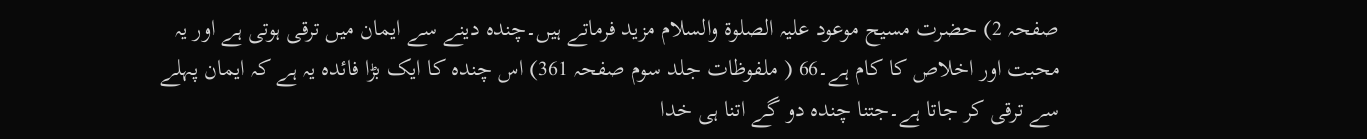صفحہ 2) حضرت مسیح موعود علیہ الصلوۃ والسلام مزید فرماتے ہیں۔چندہ دینے سے ایمان میں ترقی ہوتی ہے اور یہ محبت اور اخلاص کا کام ہے۔66 ( ملفوظات جلد سوم صفحہ 361) اس چندہ کا ایک بڑا فائدہ یہ ہے کہ ایمان پہلے سے ترقی کر جاتا ہے۔جتنا چندہ دو گے اتنا ہی خدا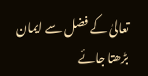تعالیٰ کے فضل سے ایمان بڑھتا جائے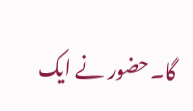گا۔حضور نے ایک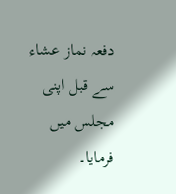دفعہ نماز عشاء سے قبل اپنی مجلس میں فرمایا۔